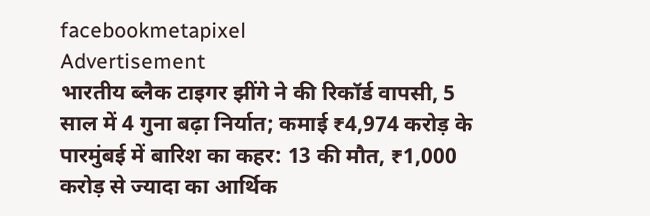facebookmetapixel
Advertisement
भारतीय ब्लैक टाइगर झींगे ने की रिकॉर्ड वापसी, 5 साल में 4 गुना बढ़ा निर्यात; कमाई ₹4,974 करोड़ के पारमुंबई में बारिश का कहर: 13 की मौत, ₹1,000 करोड़ से ज्यादा का आर्थिक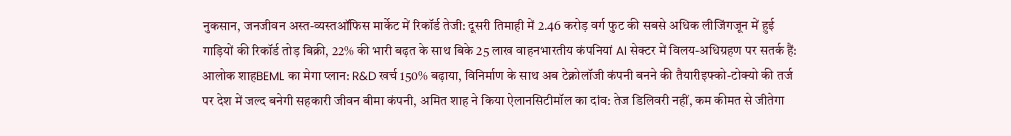नुकसान, जनजीवन अस्त-व्यस्तऑफिस मार्केट में रिकॉर्ड तेजी: दूसरी तिमाही में 2.46 करोड़ वर्ग फुट की सबसे अधिक लीजिंगजून में हुई गाड़ियों की रिकॉर्ड तोड़ बिक्री, 22% की भारी बढ़त के साथ बिके 25 लाख वाहनभारतीय कंपनियां AI सेक्टर में विलय-अधिग्रहण पर सतर्क हैं: आलोक शाहBEML का मेगा प्लान: R&D खर्च 150% बढ़ाया, विनिर्माण के साथ अब टेक्नोलॉजी कंपनी बनने की तैयारीइफ्को-टोक्यो की तर्ज पर देश में जल्द बनेगी सहकारी जीवन बीमा कंपनी, अमित शाह ने किया ऐलानसिटीमॉल का दांव: तेज डिलिवरी नहीं, कम कीमत से जीतेगा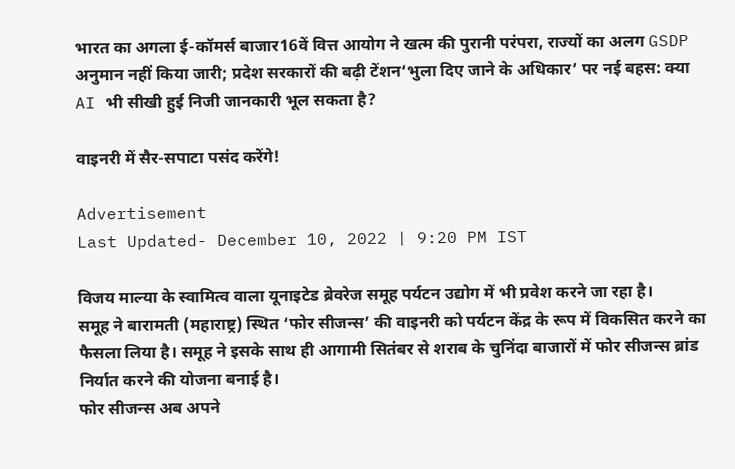भारत का अगला ई-कॉमर्स बाजार16वें वित्त आयोग ने खत्म की पुरानी परंपरा, राज्यों का अलग GSDP अनुमान नहीं किया जारी; प्रदेश सरकारों की बढ़ी टेंशन‘भुला दिए जाने के अधिकार’ पर नई बहस: क्या AI भी सीखी हुई निजी जानकारी भूल सकता है?

वाइनरी में सैर-सपाटा पसंद करेंगे!

Advertisement
Last Updated- December 10, 2022 | 9:20 PM IST

विजय माल्या के स्वामित्व वाला यूनाइटेड ब्रेवरेज समूह पर्यटन उद्योग में भी प्रवेश करने जा रहा है।
समूह ने बारामती (महाराष्ट्र) स्थित ‘फोर सीजन्स’ की वाइनरी को पर्यटन केंद्र के रूप में विकसित करने का फैसला लिया है। समूह ने इसके साथ ही आगामी सितंबर से शराब के चुनिंदा बाजारों में फोर सीजन्स ब्रांड निर्यात करने की योजना बनाई है।
फोर सीजन्स अब अपने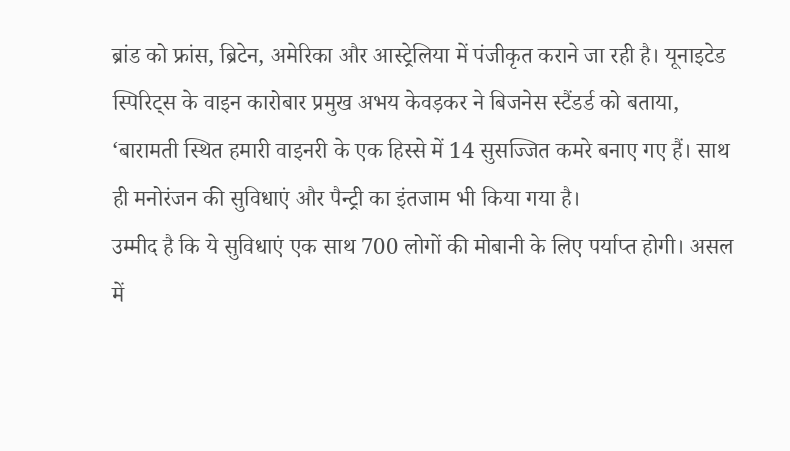ब्रांड को फ्रांस, ब्रिटेन, अमेरिका और आस्ट्रेलिया में पंजीकृत कराने जा रही है। यूनाइटेड स्पिरिट्स के वाइन कारोबार प्रमुख अभय केवड़कर ने बिजनेस स्टैंडर्ड को बताया, ‘बारामती स्थित हमारी वाइनरी के एक हिस्से में 14 सुसज्जित कमरे बनाए गए हैं। साथ ही मनोरंजन की सुविधाएं और पैन्ट्री का इंतजाम भी किया गया है।
उम्मीद है कि ये सुविधाएं एक साथ 700 लोगों की मोबानी के लिए पर्याप्त होगी। असल में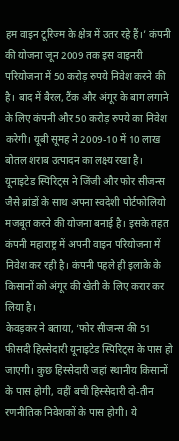हम वाइन टूरिज्म के क्षेत्र में उतर रहे हैं।’ कंपनी की योजना जून 2009 तक इस वाइनरी परियोजना में 50 करोड़ रुपये निवेश करने की है। बाद में बैरल, टैंक और अंगूर के बाग लगाने के लिए कंपनी और 50 करोड़ रुपये का निवेश करेगी। यूबी सूमह ने 2009-10 में 10 लाख बोतल शराब उत्पादन का लक्ष्य रखा है।
यूनाइटेड स्पिरिट्स ने जिंजी और फोर सीजन्स जैसे ब्रांडों के साथ अपना स्वदेशी पोर्टफोलियो मजबूत करने की योजना बनाई है। इसके तहत कंपनी महाराष्ट्र में अपनी वाइन परियोजना में निवेश कर रही है। कंपनी पहले ही इलाके के किसानों को अंगूर की खेती के लिए करार कर लिया है।
केवड़कर ने बताया, ‘फोर सीजन्स की 51 फीसदी हिस्सेदारी यूनाइटेड स्पिरिट्स के पास हो जाएगी। कुछ हिस्सेदारी जहां स्थानीय किसानों के पास होगी, वहीं बची हिस्सेदारी दो-तीन रणनीतिक निवेशकों के पास होगी। ये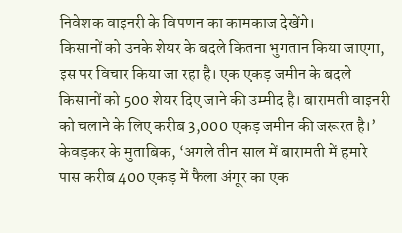निवेशक वाइनरी के विपणन का कामकाज देखेंगे।
किसानों को उनके शेयर के बदले कितना भुगतान किया जाएगा, इस पर विचार किया जा रहा है। एक एकड़ जमीन के बदले किसानों को 500 शेयर दिए जाने की उम्मीद है। बारामती वाइनरी को चलाने के लिए करीब 3,000 एकड़ जमीन की जरूरत है।’
केवड़कर के मुताबिक, ‘अगले तीन साल में बारामती में हमारे पास करीब 400 एकड़ में फैला अंगूर का एक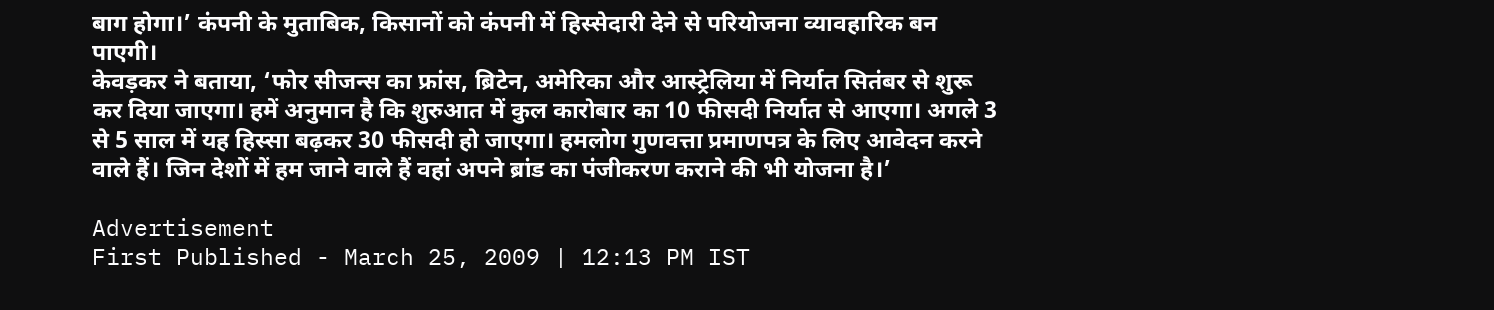बाग होगा।’ कंपनी के मुताबिक, किसानों को कंपनी में हिस्सेदारी देने से परियोजना व्यावहारिक बन पाएगी।
केवड़कर ने बताया, ‘फोर सीजन्स का फ्रांस, ब्रिटेन, अमेरिका और आस्ट्रेलिया में निर्यात सितंबर से शुरू कर दिया जाएगा। हमें अनुमान है कि शुरुआत में कुल कारोबार का 10 फीसदी निर्यात से आएगा। अगले 3 से 5 साल में यह हिस्सा बढ़कर 30 फीसदी हो जाएगा। हमलोग गुणवत्ता प्रमाणपत्र के लिए आवेदन करने वाले हैं। जिन देशों में हम जाने वाले हैं वहां अपने ब्रांड का पंजीकरण कराने की भी योजना है।’

Advertisement
First Published - March 25, 2009 | 12:13 PM IST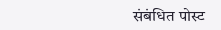संबंधित पोस्ट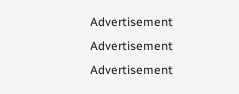Advertisement
Advertisement
Advertisement